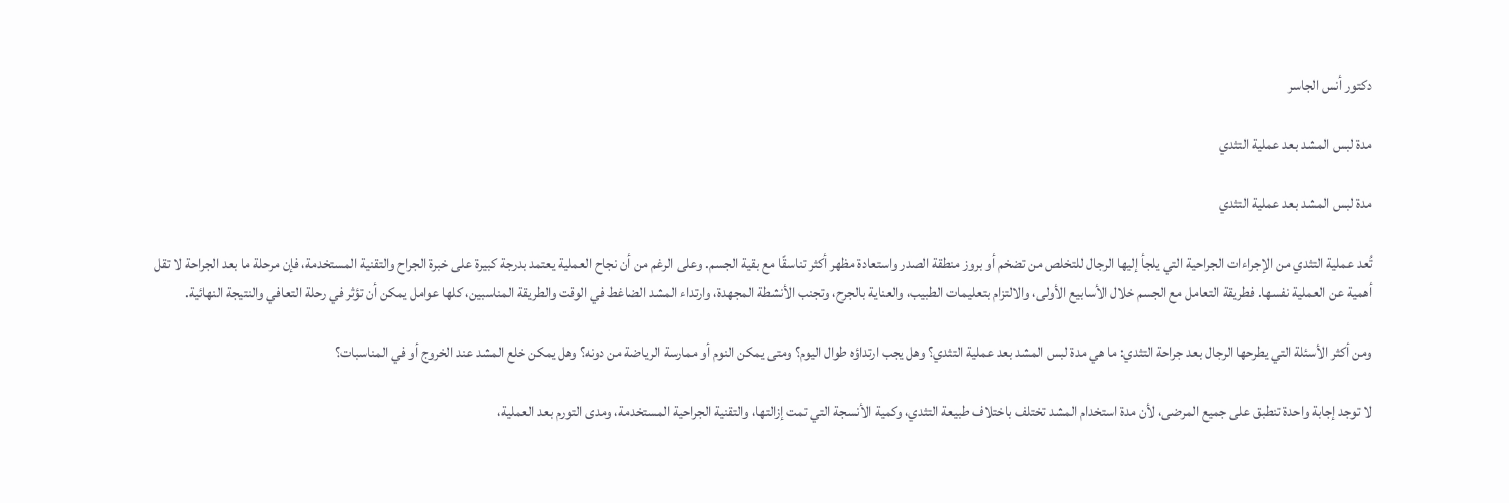دكتور أنس الجاسر

مدة لبس المشد بعد عملية التثدي

مدة لبس المشد بعد عملية التثدي

تُعد عملية التثدي من الإجراءات الجراحية التي يلجأ إليها الرجال للتخلص من تضخم أو بروز منطقة الصدر واستعادة مظهر أكثر تناسقًا مع بقية الجسم. وعلى الرغم من أن نجاح العملية يعتمد بدرجة كبيرة على خبرة الجراح والتقنية المستخدمة، فإن مرحلة ما بعد الجراحة لا تقل أهمية عن العملية نفسها. فطريقة التعامل مع الجسم خلال الأسابيع الأولى، والالتزام بتعليمات الطبيب، والعناية بالجرح، وتجنب الأنشطة المجهدة، وارتداء المشد الضاغط في الوقت والطريقة المناسبين، كلها عوامل يمكن أن تؤثر في رحلة التعافي والنتيجة النهائية.

ومن أكثر الأسئلة التي يطرحها الرجال بعد جراحة التثدي: ما هي مدة لبس المشد بعد عملية التثدي؟ وهل يجب ارتداؤه طوال اليوم؟ ومتى يمكن النوم أو ممارسة الرياضة من دونه؟ وهل يمكن خلع المشد عند الخروج أو في المناسبات؟

لا توجد إجابة واحدة تنطبق على جميع المرضى، لأن مدة استخدام المشد تختلف باختلاف طبيعة التثدي، وكمية الأنسجة التي تمت إزالتها، والتقنية الجراحية المستخدمة، ومدى التورم بعد العملية،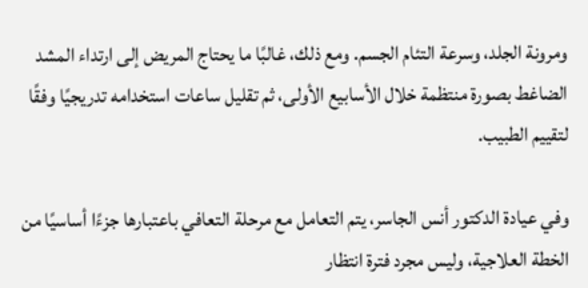ومرونة الجلد، وسرعة التئام الجسم. ومع ذلك، غالبًا ما يحتاج المريض إلى ارتداء المشد الضاغط بصورة منتظمة خلال الأسابيع الأولى، ثم تقليل ساعات استخدامه تدريجيًا وفقًا لتقييم الطبيب.

وفي عيادة الدكتور أنس الجاسر، يتم التعامل مع مرحلة التعافي باعتبارها جزءًا أساسيًا من الخطة العلاجية، وليس مجرد فترة انتظار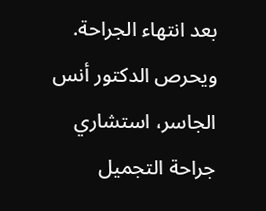بعد انتهاء الجراحة. ويحرص الدكتور أنس الجاسر، استشاري جراحة التجميل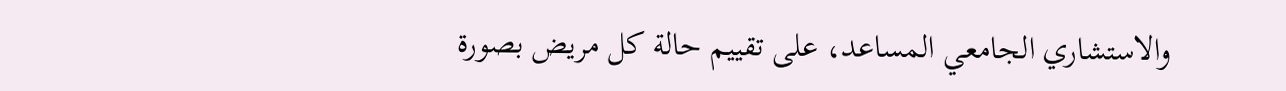والاستشاري الجامعي المساعد، على تقييم حالة كل مريض بصورة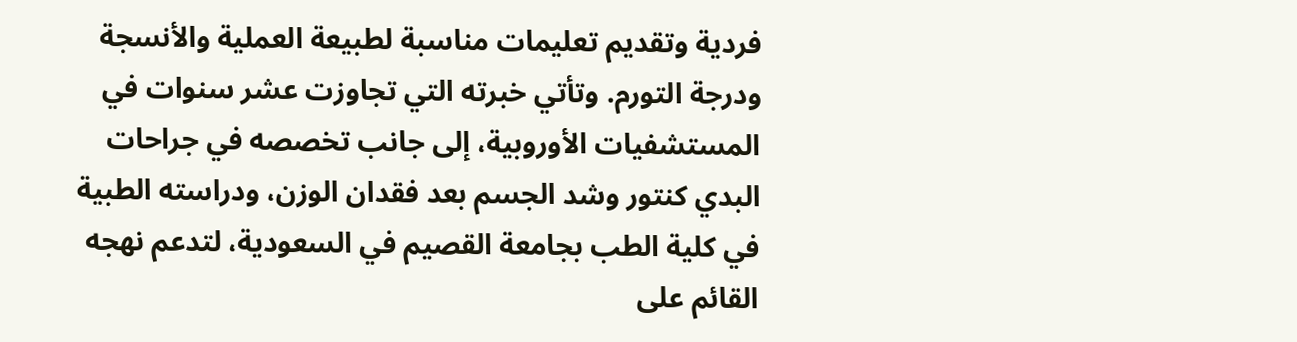فردية وتقديم تعليمات مناسبة لطبيعة العملية والأنسجة ودرجة التورم. وتأتي خبرته التي تجاوزت عشر سنوات في المستشفيات الأوروبية، إلى جانب تخصصه في جراحات البدي كنتور وشد الجسم بعد فقدان الوزن، ودراسته الطبية في كلية الطب بجامعة القصيم في السعودية، لتدعم نهجه القائم على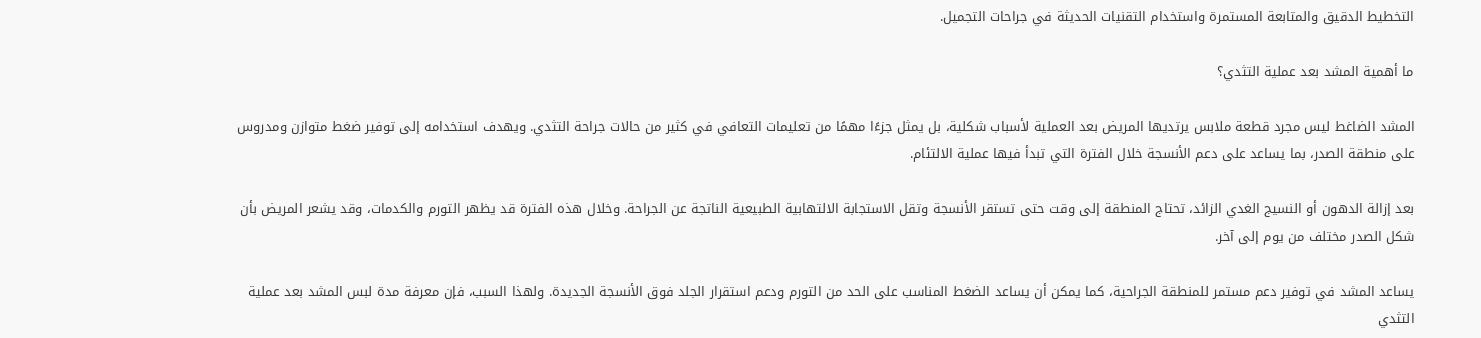التخطيط الدقيق والمتابعة المستمرة واستخدام التقنيات الحديثة في جراحات التجميل.

ما أهمية المشد بعد عملية التثدي؟

المشد الضاغط ليس مجرد قطعة ملابس يرتديها المريض بعد العملية لأسباب شكلية، بل يمثل جزءًا مهمًا من تعليمات التعافي في كثير من حالات جراحة التثدي. ويهدف استخدامه إلى توفير ضغط متوازن ومدروس على منطقة الصدر، بما يساعد على دعم الأنسجة خلال الفترة التي تبدأ فيها عملية الالتئام.

بعد إزالة الدهون أو النسيج الغدي الزائد، تحتاج المنطقة إلى وقت حتى تستقر الأنسجة وتقل الاستجابة الالتهابية الطبيعية الناتجة عن الجراحة. وخلال هذه الفترة قد يظهر التورم والكدمات، وقد يشعر المريض بأن شكل الصدر مختلف من يوم إلى آخر.

يساعد المشد في توفير دعم مستمر للمنطقة الجراحية، كما يمكن أن يساعد الضغط المناسب على الحد من التورم ودعم استقرار الجلد فوق الأنسجة الجديدة. ولهذا السبب، فإن معرفة مدة لبس المشد بعد عملية التثدي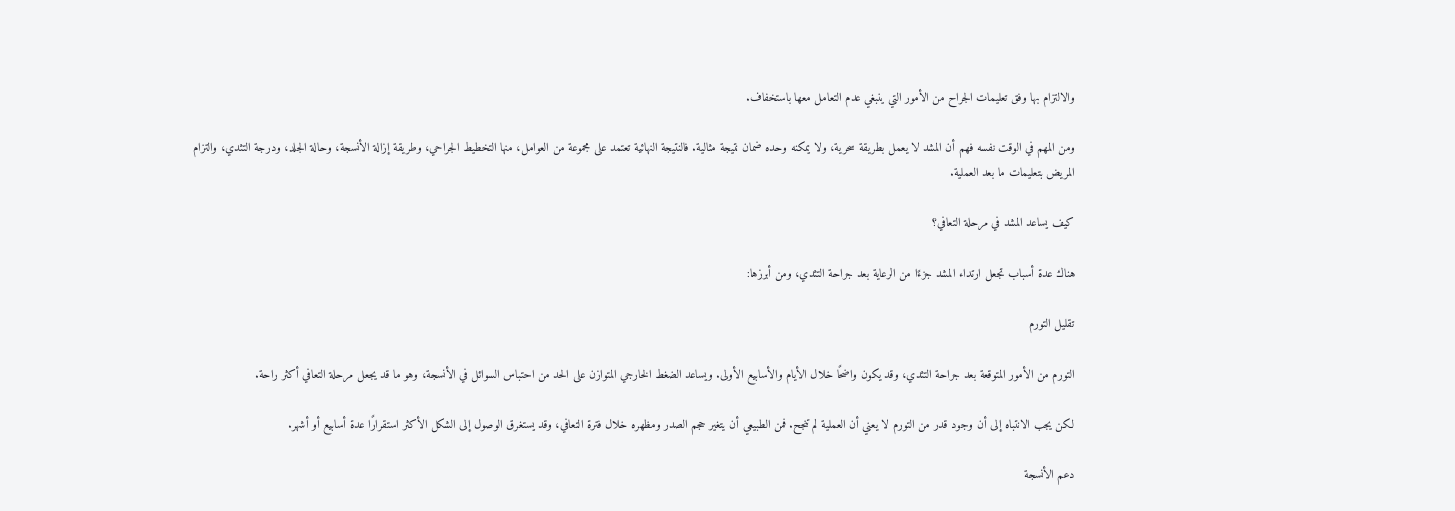والالتزام بها وفق تعليمات الجراح من الأمور التي ينبغي عدم التعامل معها باستخفاف.

ومن المهم في الوقت نفسه فهم أن المشد لا يعمل بطريقة سحرية، ولا يمكنه وحده ضمان نتيجة مثالية. فالنتيجة النهائية تعتمد على مجموعة من العوامل، منها التخطيط الجراحي، وطريقة إزالة الأنسجة، وحالة الجلد، ودرجة التثدي، والتزام المريض بتعليمات ما بعد العملية.

كيف يساعد المشد في مرحلة التعافي؟

هناك عدة أسباب تجعل ارتداء المشد جزءًا من الرعاية بعد جراحة التثدي، ومن أبرزها:

تقليل التورم

التورم من الأمور المتوقعة بعد جراحة التثدي، وقد يكون واضحًا خلال الأيام والأسابيع الأولى. ويساعد الضغط الخارجي المتوازن على الحد من احتباس السوائل في الأنسجة، وهو ما قد يجعل مرحلة التعافي أكثر راحة.

لكن يجب الانتباه إلى أن وجود قدر من التورم لا يعني أن العملية لم تنجح. فمن الطبيعي أن يتغير حجم الصدر ومظهره خلال فترة التعافي، وقد يستغرق الوصول إلى الشكل الأكثر استقرارًا عدة أسابيع أو أشهر.

دعم الأنسجة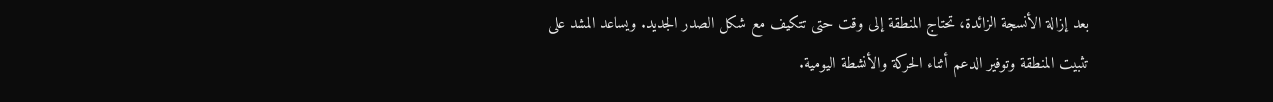بعد إزالة الأنسجة الزائدة، تحتاج المنطقة إلى وقت حتى تتكيف مع شكل الصدر الجديد. ويساعد المشد على تثبيت المنطقة وتوفير الدعم أثناء الحركة والأنشطة اليومية.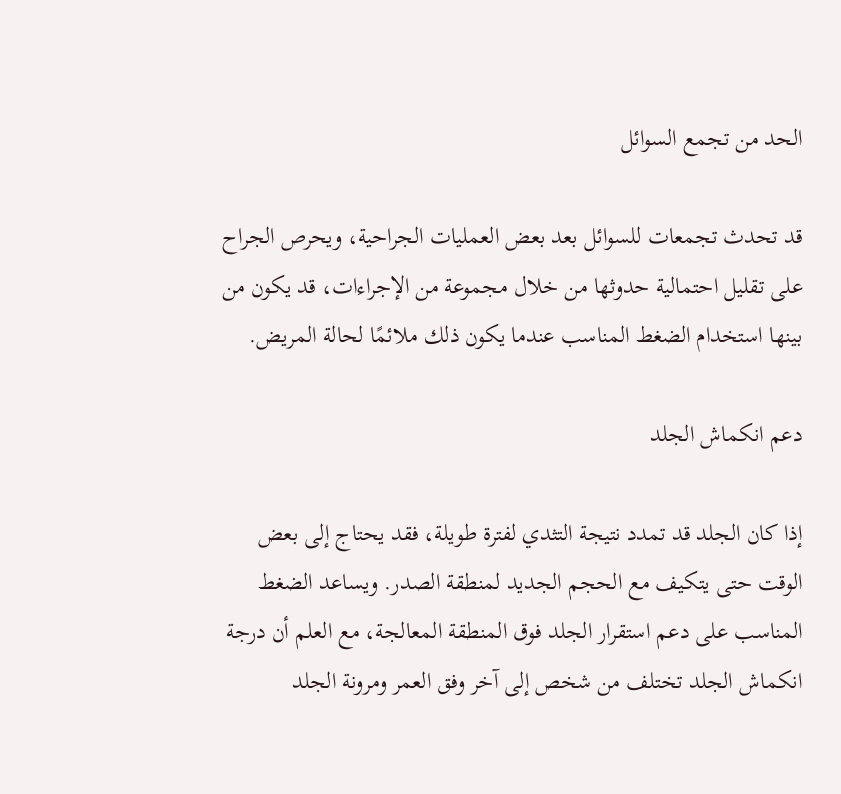الحد من تجمع السوائل

قد تحدث تجمعات للسوائل بعد بعض العمليات الجراحية، ويحرص الجراح على تقليل احتمالية حدوثها من خلال مجموعة من الإجراءات، قد يكون من بينها استخدام الضغط المناسب عندما يكون ذلك ملائمًا لحالة المريض.

دعم انكماش الجلد

إذا كان الجلد قد تمدد نتيجة التثدي لفترة طويلة، فقد يحتاج إلى بعض الوقت حتى يتكيف مع الحجم الجديد لمنطقة الصدر. ويساعد الضغط المناسب على دعم استقرار الجلد فوق المنطقة المعالجة، مع العلم أن درجة انكماش الجلد تختلف من شخص إلى آخر وفق العمر ومرونة الجلد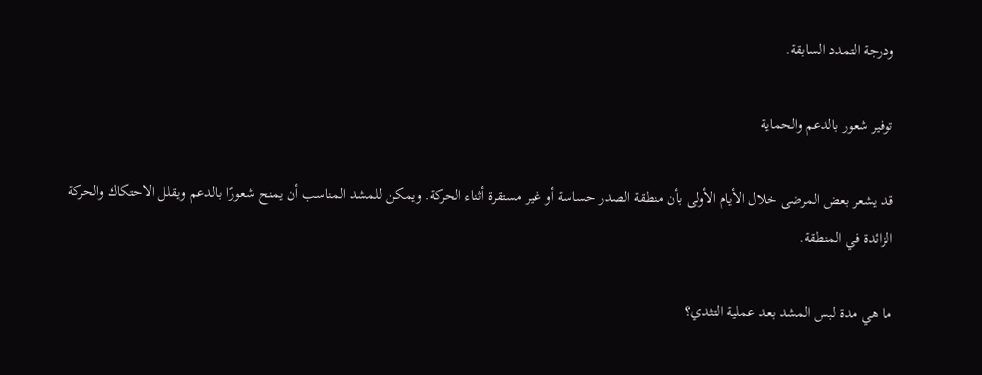ودرجة التمدد السابقة.

توفير شعور بالدعم والحماية

قد يشعر بعض المرضى خلال الأيام الأولى بأن منطقة الصدر حساسة أو غير مستقرة أثناء الحركة. ويمكن للمشد المناسب أن يمنح شعورًا بالدعم ويقلل الاحتكاك والحركة الزائدة في المنطقة.

ما هي مدة لبس المشد بعد عملية التثدي؟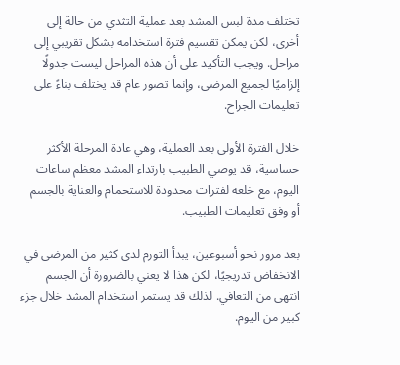تختلف مدة لبس المشد بعد عملية التثدي من حالة إلى أخرى، لكن يمكن تقسيم فترة استخدامه بشكل تقريبي إلى مراحل. ويجب التأكيد على أن هذه المراحل ليست جدولًا إلزاميًا لجميع المرضى، وإنما تصور عام قد يختلف بناءً على تعليمات الجراح.

خلال الفترة الأولى بعد العملية، وهي عادة المرحلة الأكثر حساسية، قد يوصي الطبيب بارتداء المشد معظم ساعات اليوم، مع خلعه لفترات محدودة للاستحمام والعناية بالجسم أو وفق تعليمات الطبيب.

بعد مرور نحو أسبوعين، يبدأ التورم لدى كثير من المرضى في الانخفاض تدريجيًا، لكن هذا لا يعني بالضرورة أن الجسم انتهى من التعافي. لذلك قد يستمر استخدام المشد خلال جزء كبير من اليوم.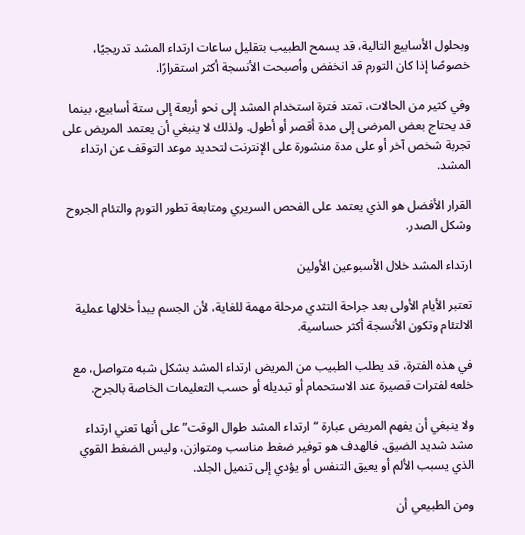وبحلول الأسابيع التالية، قد يسمح الطبيب بتقليل ساعات ارتداء المشد تدريجيًا، خصوصًا إذا كان التورم قد انخفض وأصبحت الأنسجة أكثر استقرارًا.

وفي كثير من الحالات، تمتد فترة استخدام المشد إلى نحو أربعة إلى ستة أسابيع، بينما قد يحتاج بعض المرضى إلى مدة أقصر أو أطول. ولذلك لا ينبغي أن يعتمد المريض على تجربة شخص آخر أو على مدة منشورة على الإنترنت لتحديد موعد التوقف عن ارتداء المشد.

القرار الأفضل هو الذي يعتمد على الفحص السريري ومتابعة تطور التورم والتئام الجروح وشكل الصدر.

ارتداء المشد خلال الأسبوعين الأولين

تعتبر الأيام الأولى بعد جراحة التثدي مرحلة مهمة للغاية، لأن الجسم يبدأ خلالها عملية الالتئام وتكون الأنسجة أكثر حساسية.

في هذه الفترة، قد يطلب الطبيب من المريض ارتداء المشد بشكل شبه متواصل، مع خلعه لفترات قصيرة عند الاستحمام أو تبديله أو حسب التعليمات الخاصة بالجرح.

ولا ينبغي أن يفهم المريض عبارة “ارتداء المشد طوال الوقت” على أنها تعني ارتداء مشد شديد الضيق. فالهدف هو توفير ضغط مناسب ومتوازن، وليس الضغط القوي الذي يسبب الألم أو يعيق التنفس أو يؤدي إلى تنميل الجلد.

ومن الطبيعي أن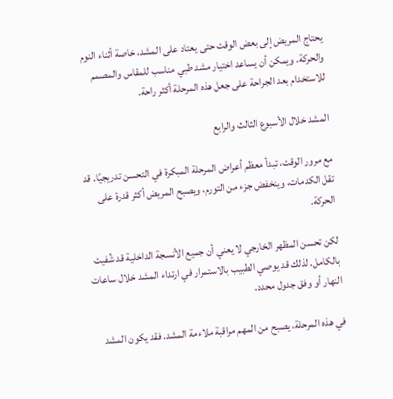يحتاج المريض إلى بعض الوقت حتى يعتاد على المشد، خاصة أثناء النوم والحركة. ويمكن أن يساعد اختيار مشد طبي مناسب للمقاس والمصمم للاستخدام بعد الجراحة على جعل هذه المرحلة أكثر راحة.

المشد خلال الأسبوع الثالث والرابع

مع مرور الوقت، تبدأ معظم أعراض المرحلة المبكرة في التحسن تدريجيًا. قد تقل الكدمات، وينخفض جزء من التورم، ويصبح المريض أكثر قدرة على الحركة.

لكن تحسن المظهر الخارجي لا يعني أن جميع الأنسجة الداخلية قد شُفيت بالكامل. لذلك قد يوصي الطبيب بالاستمرار في ارتداء المشد خلال ساعات النهار أو وفق جدول محدد.

في هذه المرحلة، يصبح من المهم مراقبة ملاءمة المشد. فقد يكون المشد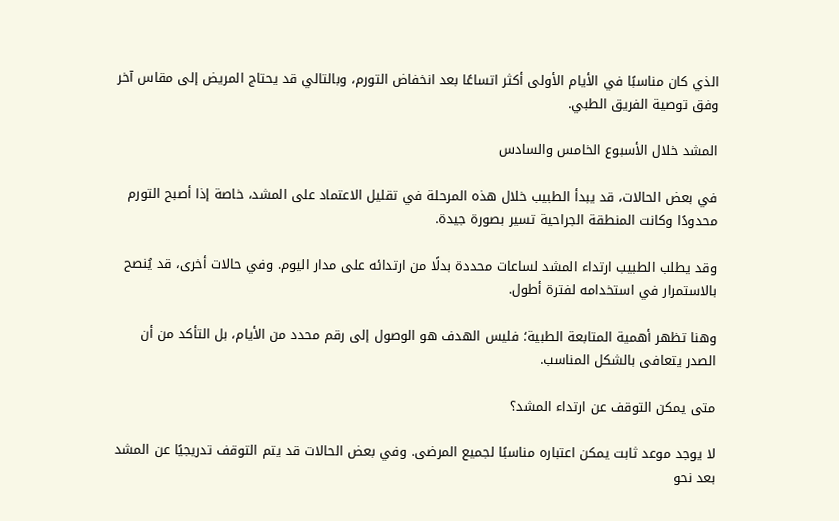الذي كان مناسبًا في الأيام الأولى أكثر اتساعًا بعد انخفاض التورم، وبالتالي قد يحتاج المريض إلى مقاس آخر وفق توصية الفريق الطبي.

المشد خلال الأسبوع الخامس والسادس

في بعض الحالات، قد يبدأ الطبيب خلال هذه المرحلة في تقليل الاعتماد على المشد، خاصة إذا أصبح التورم محدودًا وكانت المنطقة الجراحية تسير بصورة جيدة.

وقد يطلب الطبيب ارتداء المشد لساعات محددة بدلًا من ارتدائه على مدار اليوم. وفي حالات أخرى، قد يُنصح بالاستمرار في استخدامه لفترة أطول.

وهنا تظهر أهمية المتابعة الطبية؛ فليس الهدف هو الوصول إلى رقم محدد من الأيام، بل التأكد من أن الصدر يتعافى بالشكل المناسب.

متى يمكن التوقف عن ارتداء المشد؟

لا يوجد موعد ثابت يمكن اعتباره مناسبًا لجميع المرضى. وفي بعض الحالات قد يتم التوقف تدريجيًا عن المشد بعد نحو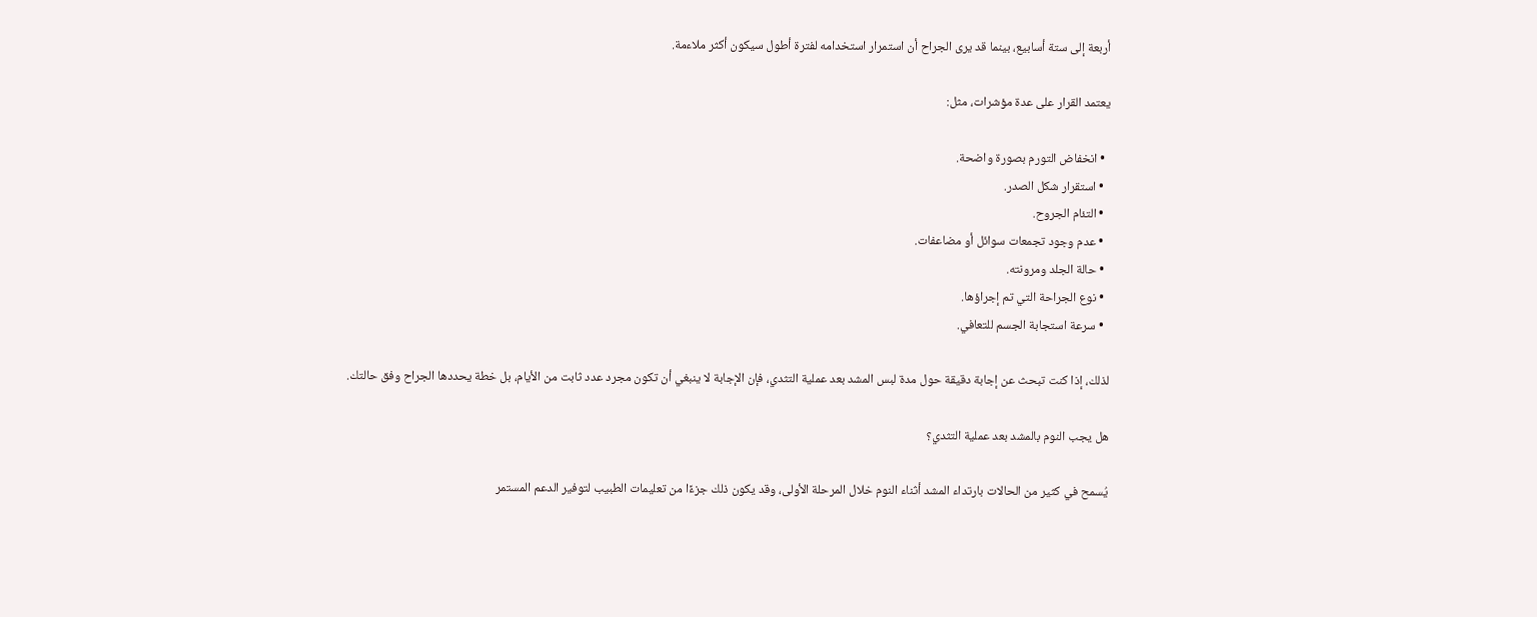أربعة إلى ستة أسابيع، بينما قد يرى الجراح أن استمرار استخدامه لفترة أطول سيكون أكثر ملاءمة.

يعتمد القرار على عدة مؤشرات، مثل:

  • انخفاض التورم بصورة واضحة.
  • استقرار شكل الصدر.
  • التئام الجروح.
  • عدم وجود تجمعات سوائل أو مضاعفات.
  • حالة الجلد ومرونته.
  • نوع الجراحة التي تم إجراؤها.
  • سرعة استجابة الجسم للتعافي.

لذلك، إذا كنت تبحث عن إجابة دقيقة حول مدة لبس المشد بعد عملية التثدي، فإن الإجابة لا ينبغي أن تكون مجرد عدد ثابت من الأيام، بل خطة يحددها الجراح وفق حالتك.

هل يجب النوم بالمشد بعد عملية التثدي؟

يُسمح في كثير من الحالات بارتداء المشد أثناء النوم خلال المرحلة الأولى، وقد يكون ذلك جزءًا من تعليمات الطبيب لتوفير الدعم المستمر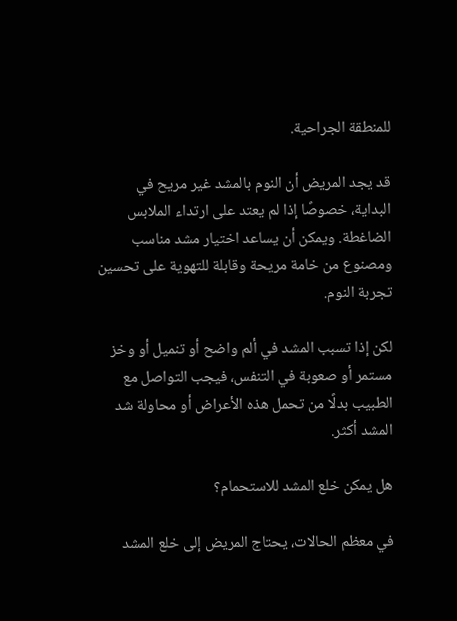للمنطقة الجراحية.

قد يجد المريض أن النوم بالمشد غير مريح في البداية، خصوصًا إذا لم يعتد على ارتداء الملابس الضاغطة. ويمكن أن يساعد اختيار مشد مناسب ومصنوع من خامة مريحة وقابلة للتهوية على تحسين تجربة النوم.

لكن إذا تسبب المشد في ألم واضح أو تنميل أو وخز مستمر أو صعوبة في التنفس، فيجب التواصل مع الطبيب بدلًا من تحمل هذه الأعراض أو محاولة شد المشد أكثر.

هل يمكن خلع المشد للاستحمام؟

في معظم الحالات، يحتاج المريض إلى خلع المشد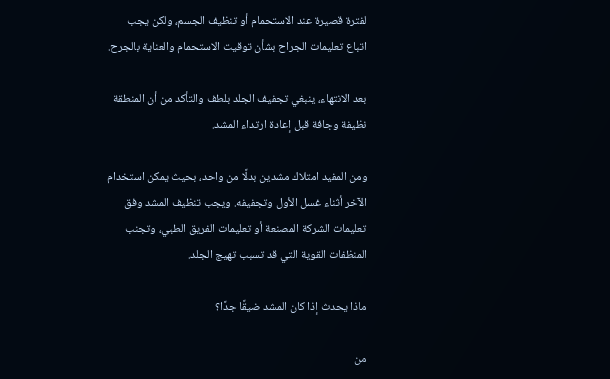لفترة قصيرة عند الاستحمام أو تنظيف الجسم، ولكن يجب اتباع تعليمات الجراح بشأن توقيت الاستحمام والعناية بالجرح.

بعد الانتهاء، ينبغي تجفيف الجلد بلطف والتأكد من أن المنطقة نظيفة وجافة قبل إعادة ارتداء المشد.

ومن المفيد امتلاك مشدين بدلًا من واحد، بحيث يمكن استخدام الآخر أثناء غسل الأول وتجفيفه. ويجب تنظيف المشد وفق تعليمات الشركة المصنعة أو تعليمات الفريق الطبي، وتجنب المنظفات القوية التي قد تسبب تهيج الجلد.

ماذا يحدث إذا كان المشد ضيقًا جدًا؟

من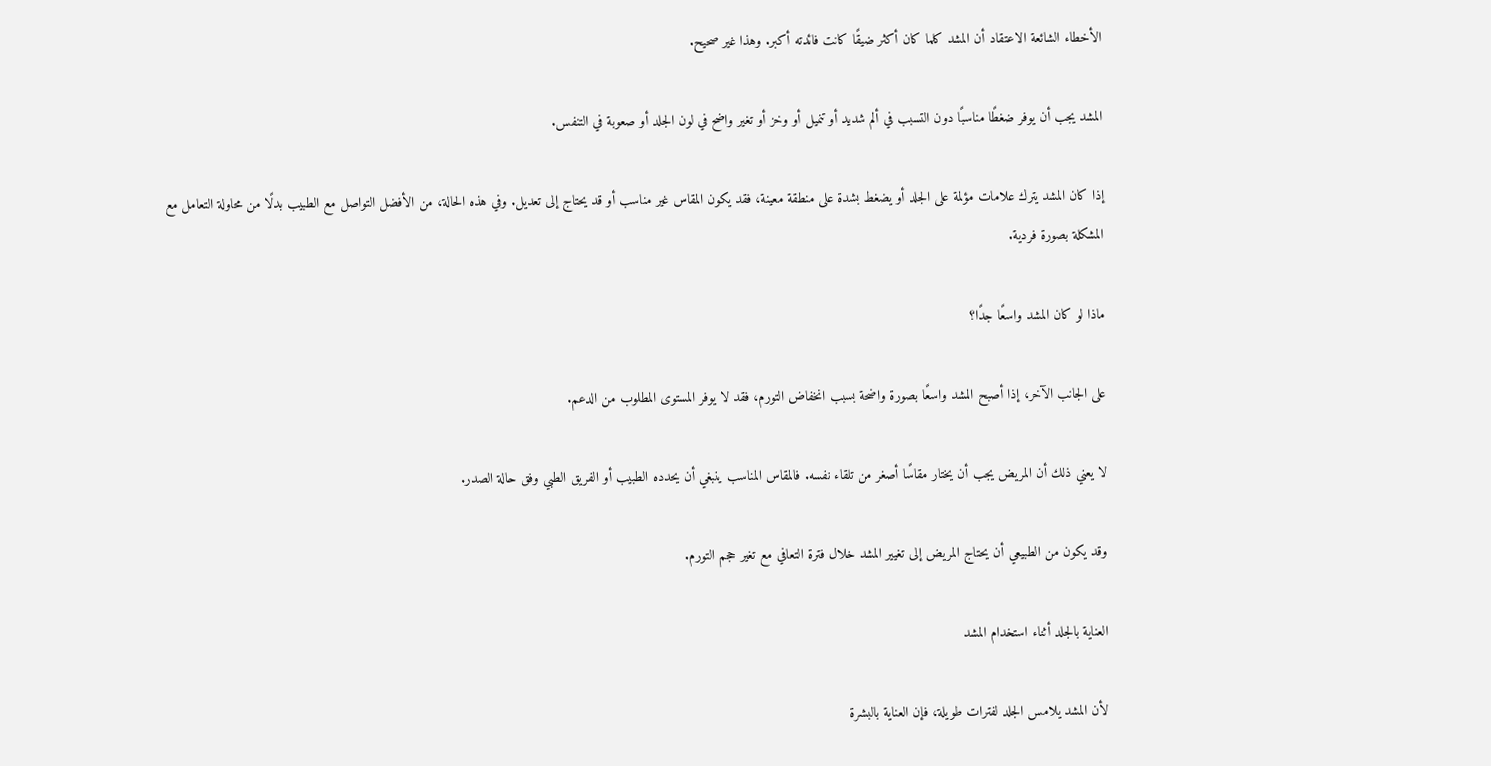الأخطاء الشائعة الاعتقاد أن المشد كلما كان أكثر ضيقًا كانت فائدته أكبر. وهذا غير صحيح.

المشد يجب أن يوفر ضغطًا مناسبًا دون التسبب في ألم شديد أو تنميل أو وخز أو تغير واضح في لون الجلد أو صعوبة في التنفس.

إذا كان المشد يترك علامات مؤلمة على الجلد أو يضغط بشدة على منطقة معينة، فقد يكون المقاس غير مناسب أو قد يحتاج إلى تعديل. وفي هذه الحالة، من الأفضل التواصل مع الطبيب بدلًا من محاولة التعامل مع المشكلة بصورة فردية.

ماذا لو كان المشد واسعًا جدًا؟

على الجانب الآخر، إذا أصبح المشد واسعًا بصورة واضحة بسبب انخفاض التورم، فقد لا يوفر المستوى المطلوب من الدعم.

لا يعني ذلك أن المريض يجب أن يختار مقاسًا أصغر من تلقاء نفسه. فالمقاس المناسب ينبغي أن يحدده الطبيب أو الفريق الطبي وفق حالة الصدر.

وقد يكون من الطبيعي أن يحتاج المريض إلى تغيير المشد خلال فترة التعافي مع تغير حجم التورم.

العناية بالجلد أثناء استخدام المشد

لأن المشد يلامس الجلد لفترات طويلة، فإن العناية بالبشرة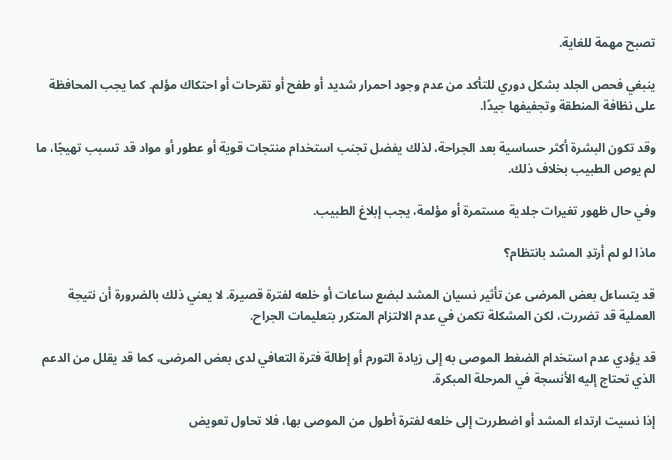تصبح مهمة للغاية.

ينبغي فحص الجلد بشكل دوري للتأكد من عدم وجود احمرار شديد أو طفح أو تقرحات أو احتكاك مؤلم. كما يجب المحافظة على نظافة المنطقة وتجفيفها جيدًا.

وقد تكون البشرة أكثر حساسية بعد الجراحة، لذلك يفضل تجنب استخدام منتجات قوية أو عطور أو مواد قد تسبب تهيجًا، ما لم يوص الطبيب بخلاف ذلك.

وفي حال ظهور تغيرات جلدية مستمرة أو مؤلمة، يجب إبلاغ الطبيب.

ماذا لو لم أرتدِ المشد بانتظام؟

قد يتساءل بعض المرضى عن تأثير نسيان المشد لبضع ساعات أو خلعه لفترة قصيرة. لا يعني ذلك بالضرورة أن نتيجة العملية قد تضررت، لكن المشكلة تكمن في عدم الالتزام المتكرر بتعليمات الجراح.

قد يؤدي عدم استخدام الضغط الموصى به إلى زيادة التورم أو إطالة فترة التعافي لدى بعض المرضى، كما قد يقلل من الدعم الذي تحتاج إليه الأنسجة في المرحلة المبكرة.

إذا نسيت ارتداء المشد أو اضطررت إلى خلعه لفترة أطول من الموصى بها، فلا تحاول تعويض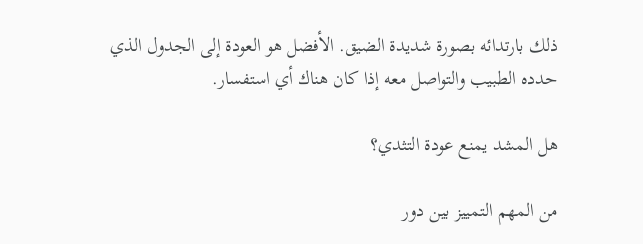ذلك بارتدائه بصورة شديدة الضيق. الأفضل هو العودة إلى الجدول الذي حدده الطبيب والتواصل معه إذا كان هناك أي استفسار.

هل المشد يمنع عودة التثدي؟

من المهم التمييز بين دور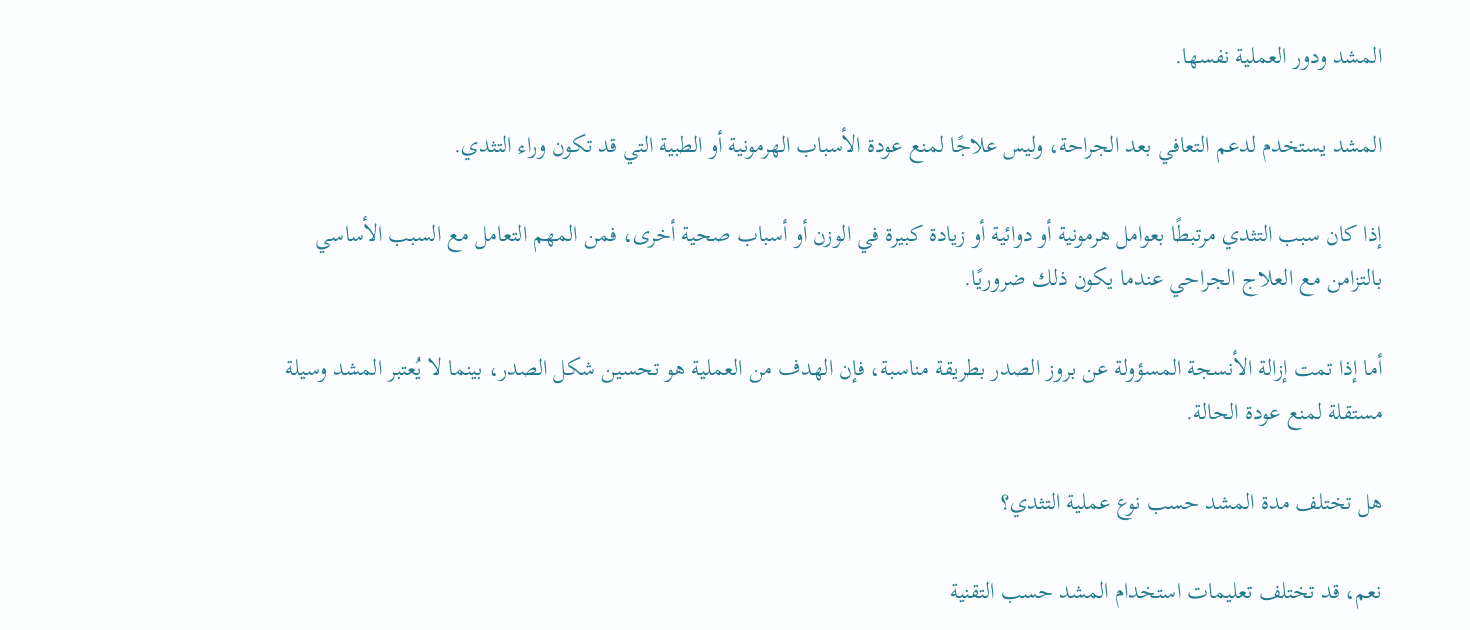المشد ودور العملية نفسها.

المشد يستخدم لدعم التعافي بعد الجراحة، وليس علاجًا لمنع عودة الأسباب الهرمونية أو الطبية التي قد تكون وراء التثدي.

إذا كان سبب التثدي مرتبطًا بعوامل هرمونية أو دوائية أو زيادة كبيرة في الوزن أو أسباب صحية أخرى، فمن المهم التعامل مع السبب الأساسي بالتزامن مع العلاج الجراحي عندما يكون ذلك ضروريًا.

أما إذا تمت إزالة الأنسجة المسؤولة عن بروز الصدر بطريقة مناسبة، فإن الهدف من العملية هو تحسين شكل الصدر، بينما لا يُعتبر المشد وسيلة مستقلة لمنع عودة الحالة.

هل تختلف مدة المشد حسب نوع عملية التثدي؟

نعم، قد تختلف تعليمات استخدام المشد حسب التقنية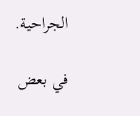الجراحية.

في بعض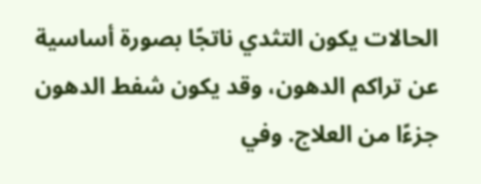الحالات يكون التثدي ناتجًا بصورة أساسية عن تراكم الدهون، وقد يكون شفط الدهون جزءًا من العلاج. وفي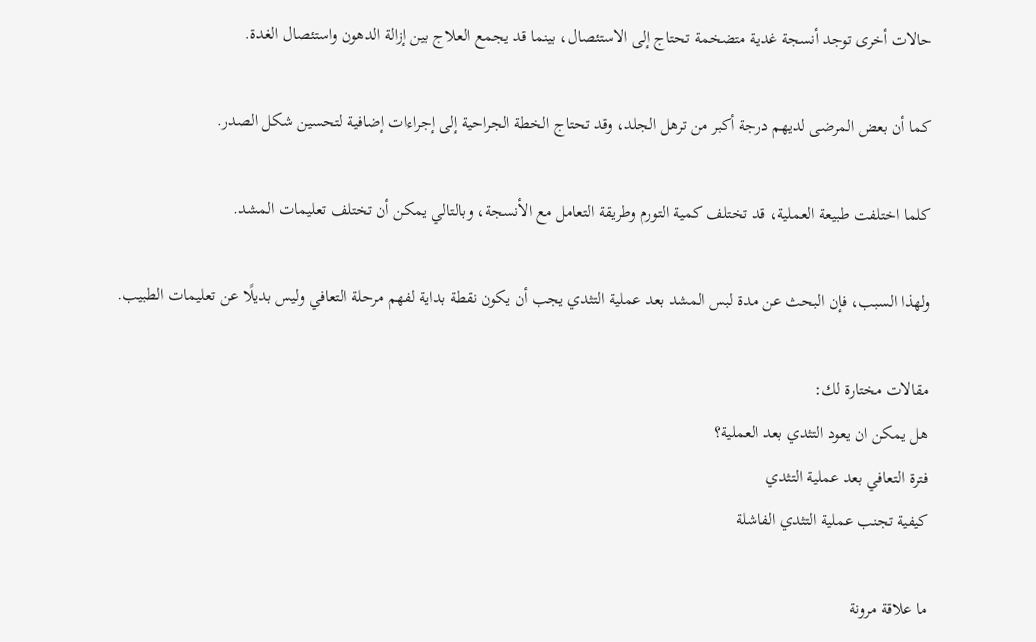حالات أخرى توجد أنسجة غدية متضخمة تحتاج إلى الاستئصال، بينما قد يجمع العلاج بين إزالة الدهون واستئصال الغدة.

كما أن بعض المرضى لديهم درجة أكبر من ترهل الجلد، وقد تحتاج الخطة الجراحية إلى إجراءات إضافية لتحسين شكل الصدر.

كلما اختلفت طبيعة العملية، قد تختلف كمية التورم وطريقة التعامل مع الأنسجة، وبالتالي يمكن أن تختلف تعليمات المشد.

ولهذا السبب، فإن البحث عن مدة لبس المشد بعد عملية التثدي يجب أن يكون نقطة بداية لفهم مرحلة التعافي وليس بديلًا عن تعليمات الطبيب.

مقالات مختارة لك:
هل يمكن ان يعود التثدي بعد العملية؟
فترة التعافي بعد عملية التثدي
كيفية تجنب عملية التثدي الفاشلة

ما علاقة مرونة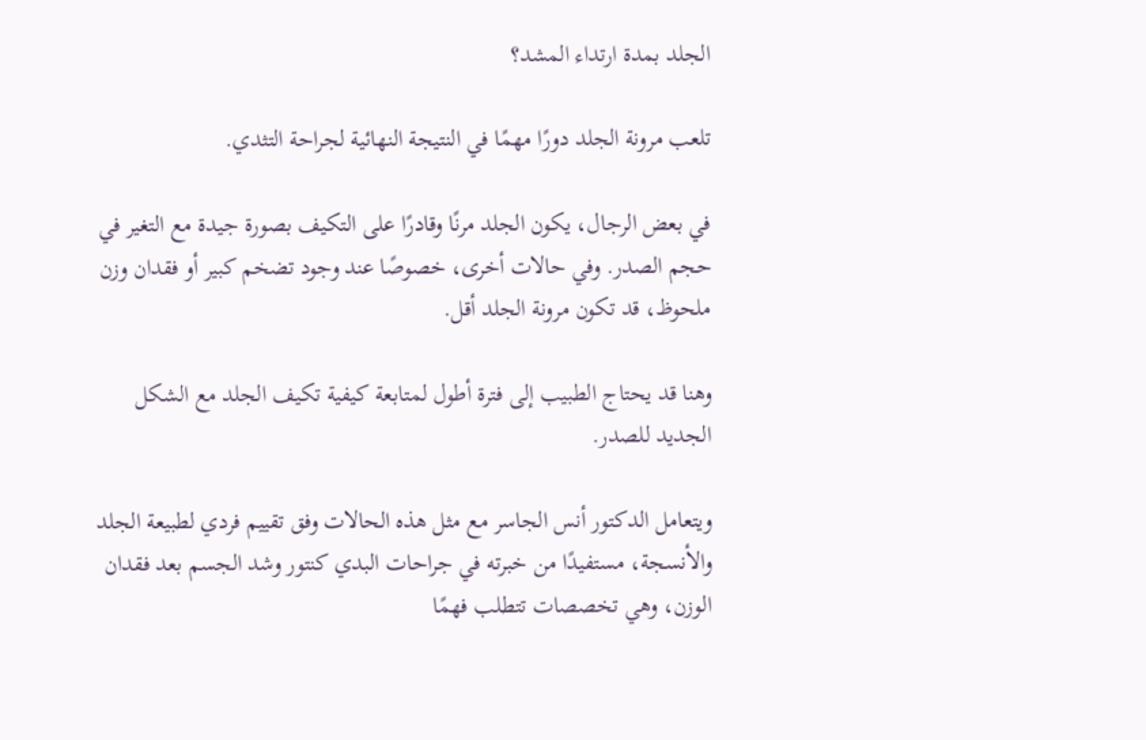الجلد بمدة ارتداء المشد؟

تلعب مرونة الجلد دورًا مهمًا في النتيجة النهائية لجراحة التثدي.

في بعض الرجال، يكون الجلد مرنًا وقادرًا على التكيف بصورة جيدة مع التغير في حجم الصدر. وفي حالات أخرى، خصوصًا عند وجود تضخم كبير أو فقدان وزن ملحوظ، قد تكون مرونة الجلد أقل.

وهنا قد يحتاج الطبيب إلى فترة أطول لمتابعة كيفية تكيف الجلد مع الشكل الجديد للصدر.

ويتعامل الدكتور أنس الجاسر مع مثل هذه الحالات وفق تقييم فردي لطبيعة الجلد والأنسجة، مستفيدًا من خبرته في جراحات البدي كنتور وشد الجسم بعد فقدان الوزن، وهي تخصصات تتطلب فهمًا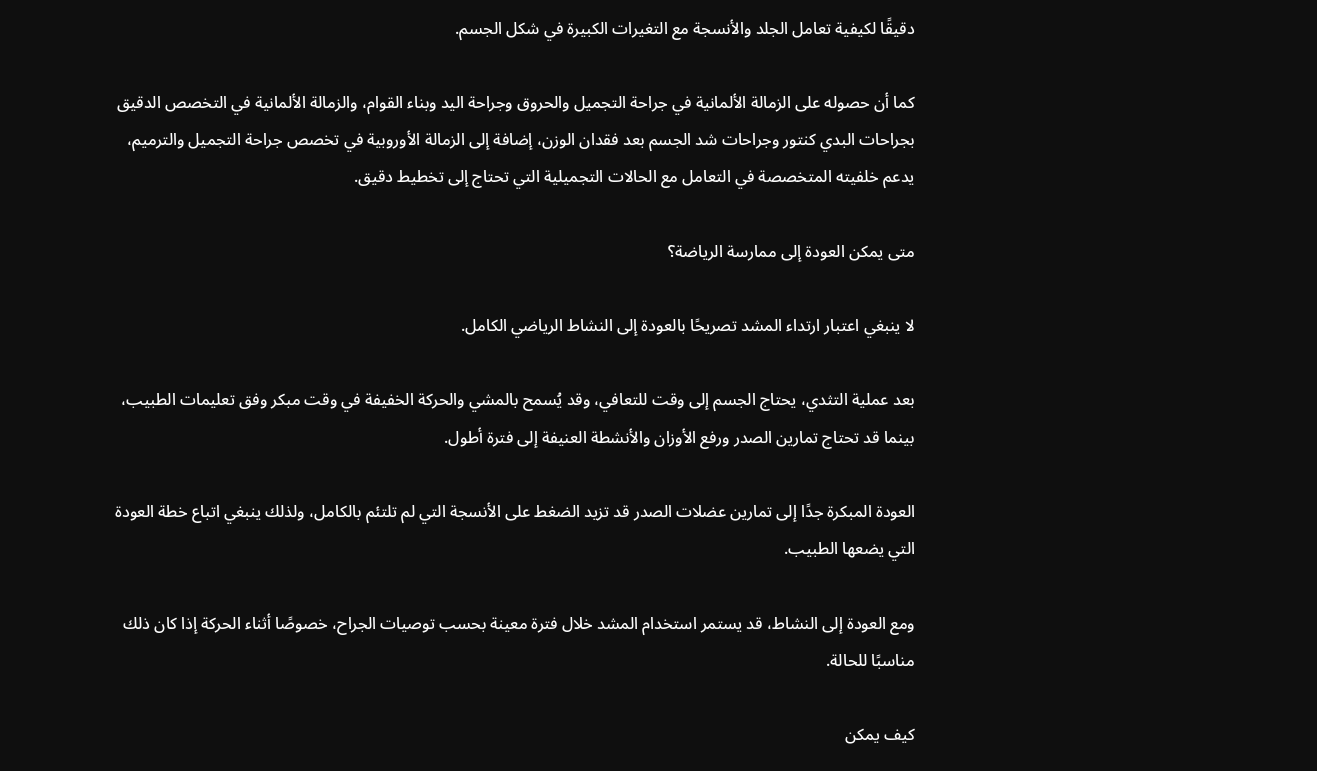دقيقًا لكيفية تعامل الجلد والأنسجة مع التغيرات الكبيرة في شكل الجسم.

كما أن حصوله على الزمالة الألمانية في جراحة التجميل والحروق وجراحة اليد وبناء القوام، والزمالة الألمانية في التخصص الدقيق بجراحات البدي كنتور وجراحات شد الجسم بعد فقدان الوزن، إضافة إلى الزمالة الأوروبية في تخصص جراحة التجميل والترميم، يدعم خلفيته المتخصصة في التعامل مع الحالات التجميلية التي تحتاج إلى تخطيط دقيق.

متى يمكن العودة إلى ممارسة الرياضة؟

لا ينبغي اعتبار ارتداء المشد تصريحًا بالعودة إلى النشاط الرياضي الكامل.

بعد عملية التثدي، يحتاج الجسم إلى وقت للتعافي، وقد يُسمح بالمشي والحركة الخفيفة في وقت مبكر وفق تعليمات الطبيب، بينما قد تحتاج تمارين الصدر ورفع الأوزان والأنشطة العنيفة إلى فترة أطول.

العودة المبكرة جدًا إلى تمارين عضلات الصدر قد تزيد الضغط على الأنسجة التي لم تلتئم بالكامل، ولذلك ينبغي اتباع خطة العودة التي يضعها الطبيب.

ومع العودة إلى النشاط، قد يستمر استخدام المشد خلال فترة معينة بحسب توصيات الجراح، خصوصًا أثناء الحركة إذا كان ذلك مناسبًا للحالة.

كيف يمكن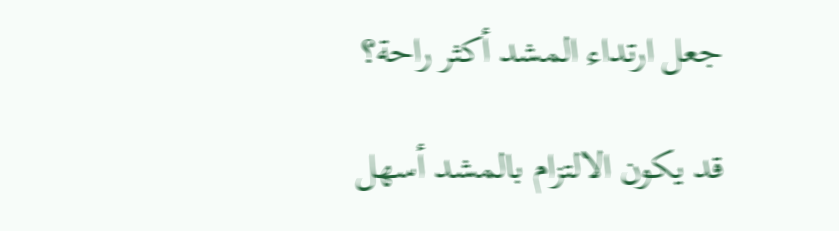جعل ارتداء المشد أكثر راحة؟

قد يكون الالتزام بالمشد أسهل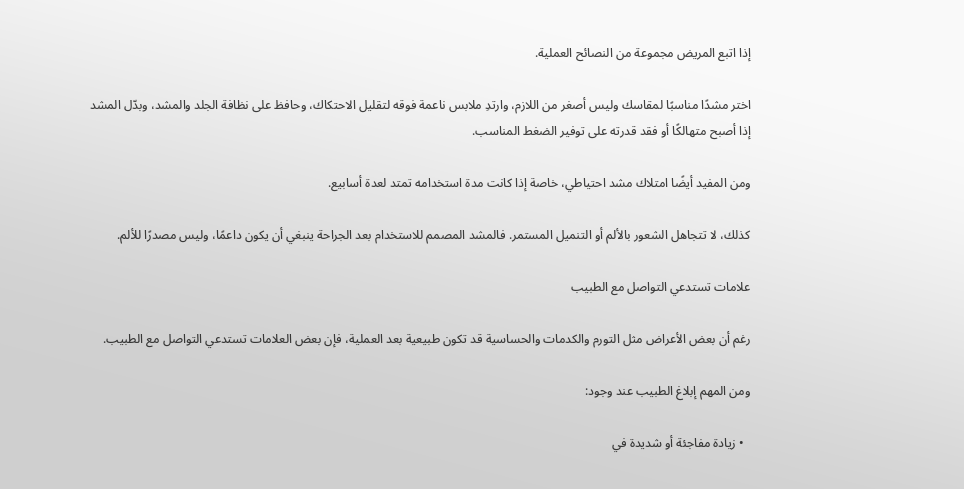إذا اتبع المريض مجموعة من النصائح العملية.

اختر مشدًا مناسبًا لمقاسك وليس أصغر من اللازم، وارتدِ ملابس ناعمة فوقه لتقليل الاحتكاك، وحافظ على نظافة الجلد والمشد، وبدّل المشد إذا أصبح متهالكًا أو فقد قدرته على توفير الضغط المناسب.

ومن المفيد أيضًا امتلاك مشد احتياطي، خاصة إذا كانت مدة استخدامه تمتد لعدة أسابيع.

كذلك، لا تتجاهل الشعور بالألم أو التنميل المستمر. فالمشد المصمم للاستخدام بعد الجراحة ينبغي أن يكون داعمًا، وليس مصدرًا للألم.

علامات تستدعي التواصل مع الطبيب

رغم أن بعض الأعراض مثل التورم والكدمات والحساسية قد تكون طبيعية بعد العملية، فإن بعض العلامات تستدعي التواصل مع الطبيب.

ومن المهم إبلاغ الطبيب عند وجود:

  • زيادة مفاجئة أو شديدة في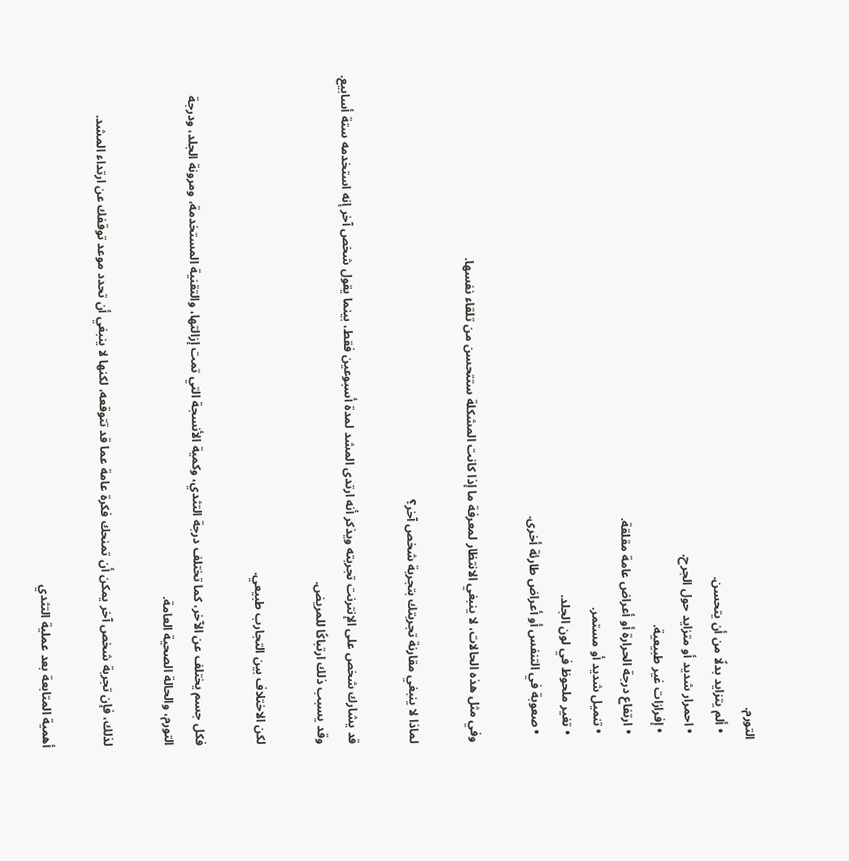التورم.
  • ألم يتزايد بدلًا من أن يتحسن.
  • احمرار شديد أو متزايد حول الجرح.
  • إفرازات غير طبيعية.
  • ارتفاع درجة الحرارة أو أعراض عامة مقلقة.
  • تنميل شديد أو مستمر.
  • تغير ملحوظ في لون الجلد.
  • صعوبة في التنفس أو أعراض طارئة أخرى.

وفي مثل هذه الحالات، لا ينبغي الانتظار لمعرفة ما إذا كانت المشكلة ستتحسن من تلقاء نفسها.

لماذا لا ينبغي مقارنة تجربتك بتجربة شخص آخر؟

قد يشارك شخص على الإنترنت تجربته ويذكر أنه ارتدى المشد لمدة أسبوعين فقط، بينما يقول شخص آخر إنه استخدمه ستة أسابيع. وقد يسبب ذلك ارتباكًا للمريض.

لكن الاختلاف بين التجارب طبيعي.

فكل جسم يختلف عن الآخر، كما تختلف درجة التثدي، وكمية الأنسجة التي تمت إزالتها، والتقنية المستخدمة، ومرونة الجلد، ودرجة التورم، والحالة الصحية العامة.

لذلك، فإن تجربة شخص آخر يمكن أن تمنحك فكرة عامة عما قد تتوقعه، لكنها لا ينبغي أن تحدد موعد توقفك عن ارتداء المشد.

أهمية المتابعة بعد عملية التثدي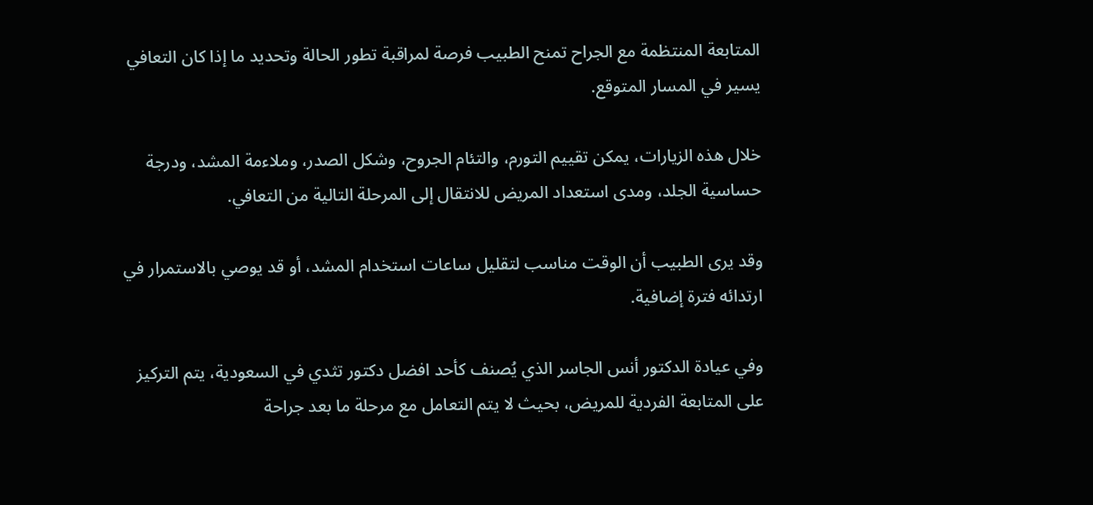المتابعة المنتظمة مع الجراح تمنح الطبيب فرصة لمراقبة تطور الحالة وتحديد ما إذا كان التعافي يسير في المسار المتوقع.

خلال هذه الزيارات، يمكن تقييم التورم، والتئام الجروح، وشكل الصدر، وملاءمة المشد، ودرجة حساسية الجلد، ومدى استعداد المريض للانتقال إلى المرحلة التالية من التعافي.

وقد يرى الطبيب أن الوقت مناسب لتقليل ساعات استخدام المشد، أو قد يوصي بالاستمرار في ارتدائه فترة إضافية.

وفي عيادة الدكتور أنس الجاسر الذي يُصنف كأحد افضل دكتور تثدي في السعودية، يتم التركيز على المتابعة الفردية للمريض، بحيث لا يتم التعامل مع مرحلة ما بعد جراحة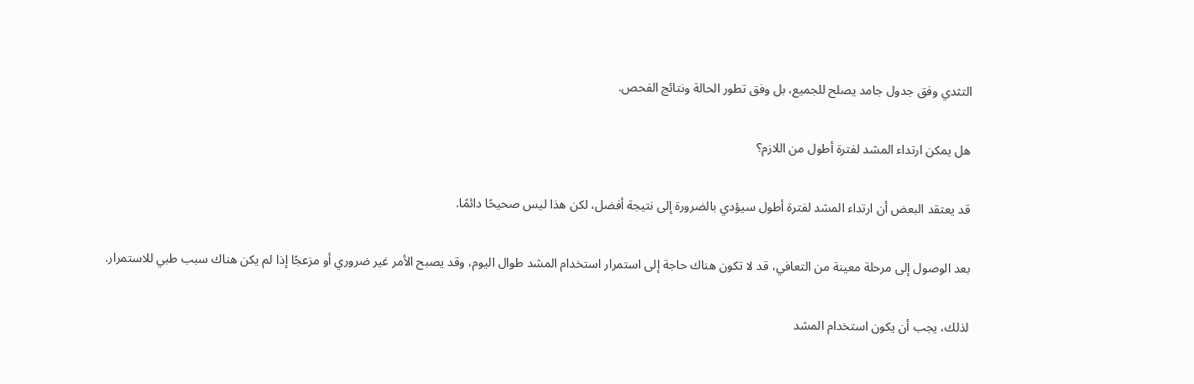التثدي وفق جدول جامد يصلح للجميع، بل وفق تطور الحالة ونتائج الفحص.

هل يمكن ارتداء المشد لفترة أطول من اللازم؟

قد يعتقد البعض أن ارتداء المشد لفترة أطول سيؤدي بالضرورة إلى نتيجة أفضل، لكن هذا ليس صحيحًا دائمًا.

بعد الوصول إلى مرحلة معينة من التعافي، قد لا تكون هناك حاجة إلى استمرار استخدام المشد طوال اليوم، وقد يصبح الأمر غير ضروري أو مزعجًا إذا لم يكن هناك سبب طبي للاستمرار.

لذلك، يجب أن يكون استخدام المشد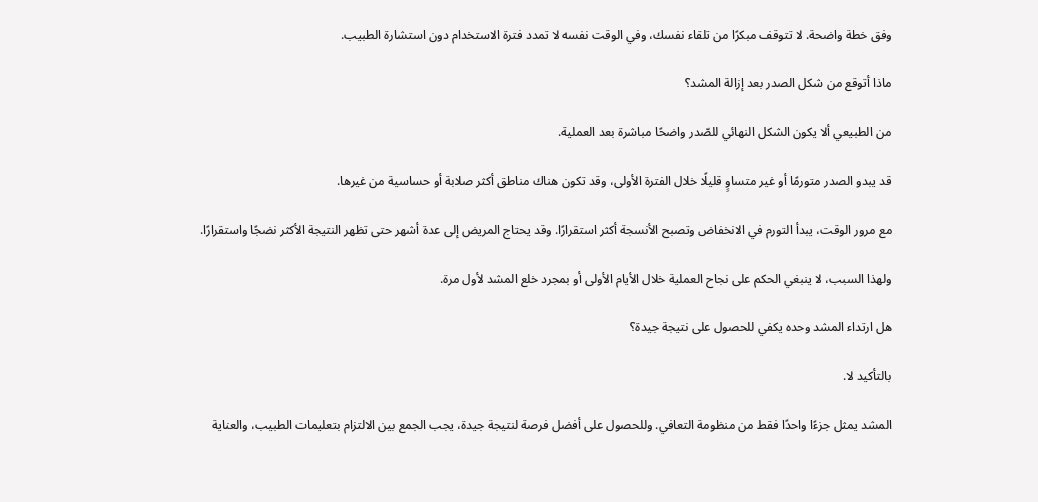وفق خطة واضحة. لا تتوقف مبكرًا من تلقاء نفسك، وفي الوقت نفسه لا تمدد فترة الاستخدام دون استشارة الطبيب.

ماذا أتوقع من شكل الصدر بعد إزالة المشد؟

من الطبيعي ألا يكون الشكل النهائي للصّدر واضحًا مباشرة بعد العملية.

قد يبدو الصدر متورمًا أو غير متساوٍ قليلًا خلال الفترة الأولى، وقد تكون هناك مناطق أكثر صلابة أو حساسية من غيرها.

مع مرور الوقت، يبدأ التورم في الانخفاض وتصبح الأنسجة أكثر استقرارًا. وقد يحتاج المريض إلى عدة أشهر حتى تظهر النتيجة الأكثر نضجًا واستقرارًا.

ولهذا السبب، لا ينبغي الحكم على نجاح العملية خلال الأيام الأولى أو بمجرد خلع المشد لأول مرة.

هل ارتداء المشد وحده يكفي للحصول على نتيجة جيدة؟

بالتأكيد لا.

المشد يمثل جزءًا واحدًا فقط من منظومة التعافي. وللحصول على أفضل فرصة لنتيجة جيدة، يجب الجمع بين الالتزام بتعليمات الطبيب، والعناية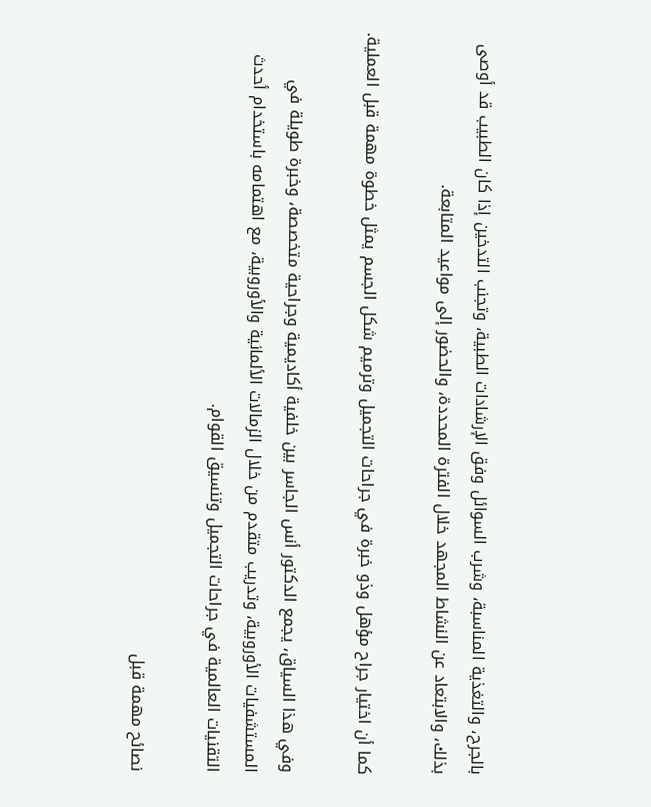بالجرح، والتغذية المناسبة، وشرب السوائل وفق الإرشادات الطبية، وتجنب التدخين إذا كان الطبيب قد أوصى بذلك، والابتعاد عن النشاط المجهد خلال الفترة المحددة، والحضور إلى مواعيد المتابعة.

كما أن اختيار جراح مؤهل وذو خبرة في جراحات التجميل وترميم شكل الجسم يمثل خطوة مهمة قبل العملية.

وفي هذا السياق، يجمع الدكتور أنس الجاسر بين خلفية أكاديمية وجراحية متخصصة، وخبرة طويلة في المستشفيات الأوروبية، وتدريب متقدم من خلال الزمالات الألمانية والأوروبية، مع اهتمامه باستخدام أحدث التقنيات العالمية في جراحات التجميل وتنسيق القوام.

نصائح مهمة قبل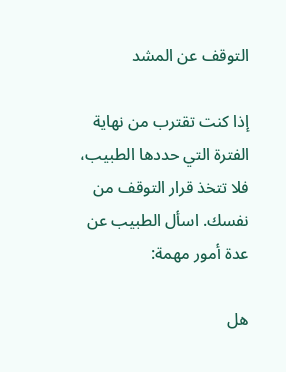التوقف عن المشد

إذا كنت تقترب من نهاية الفترة التي حددها الطبيب، فلا تتخذ قرار التوقف من نفسك. اسأل الطبيب عن عدة أمور مهمة:

هل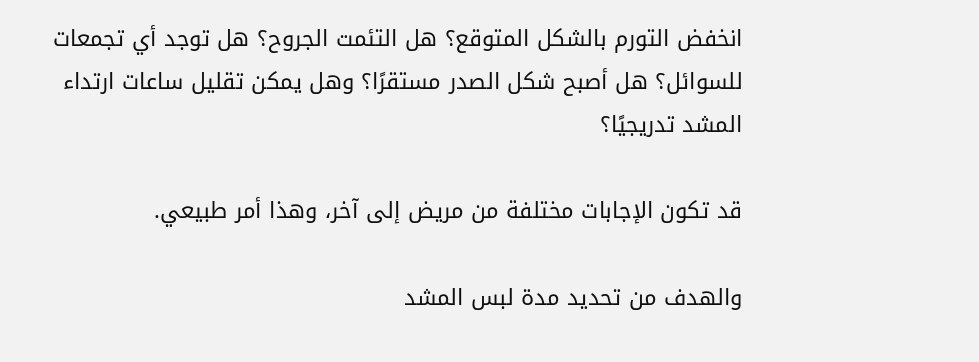انخفض التورم بالشكل المتوقع؟ هل التئمت الجروح؟ هل توجد أي تجمعات للسوائل؟ هل أصبح شكل الصدر مستقرًا؟ وهل يمكن تقليل ساعات ارتداء المشد تدريجيًا؟

قد تكون الإجابات مختلفة من مريض إلى آخر، وهذا أمر طبيعي.

والهدف من تحديد مدة لبس المشد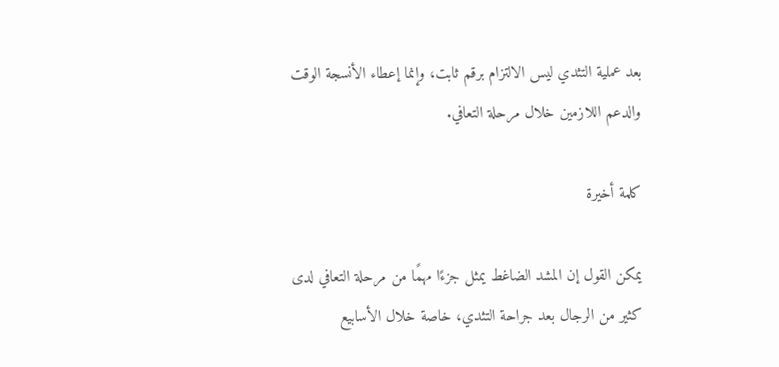بعد عملية التثدي ليس الالتزام برقم ثابت، وإنما إعطاء الأنسجة الوقت والدعم اللازمين خلال مرحلة التعافي.

كلمة أخيرة

يمكن القول إن المشد الضاغط يمثل جزءًا مهمًا من مرحلة التعافي لدى كثير من الرجال بعد جراحة التثدي، خاصة خلال الأسابيع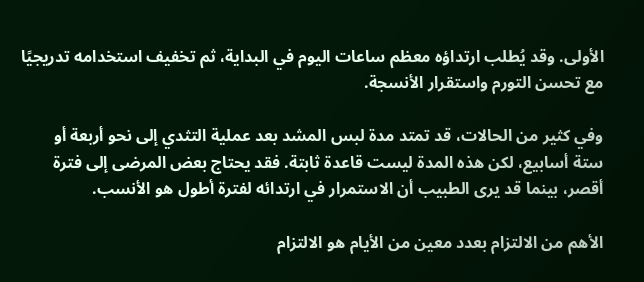الأولى. وقد يُطلب ارتداؤه معظم ساعات اليوم في البداية، ثم تخفيف استخدامه تدريجيًا مع تحسن التورم واستقرار الأنسجة.

وفي كثير من الحالات، قد تمتد مدة لبس المشد بعد عملية التثدي إلى نحو أربعة أو ستة أسابيع، لكن هذه المدة ليست قاعدة ثابتة. فقد يحتاج بعض المرضى إلى فترة أقصر، بينما قد يرى الطبيب أن الاستمرار في ارتدائه لفترة أطول هو الأنسب.

الأهم من الالتزام بعدد معين من الأيام هو الالتزام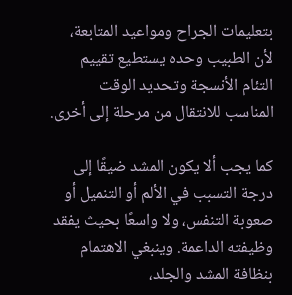بتعليمات الجراح ومواعيد المتابعة، لأن الطبيب وحده يستطيع تقييم التئام الأنسجة وتحديد الوقت المناسب للانتقال من مرحلة إلى أخرى.

كما يجب ألا يكون المشد ضيقًا إلى درجة التسبب في الألم أو التنميل أو صعوبة التنفس، ولا واسعًا بحيث يفقد وظيفته الداعمة. وينبغي الاهتمام بنظافة المشد والجلد،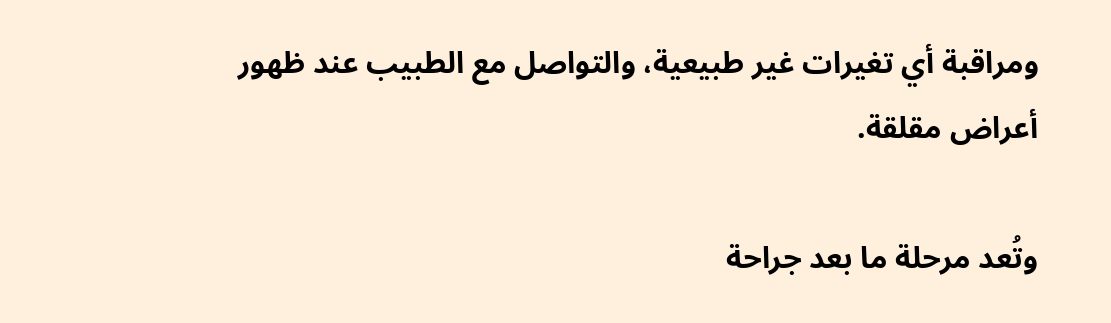ومراقبة أي تغيرات غير طبيعية، والتواصل مع الطبيب عند ظهور أعراض مقلقة.

وتُعد مرحلة ما بعد جراحة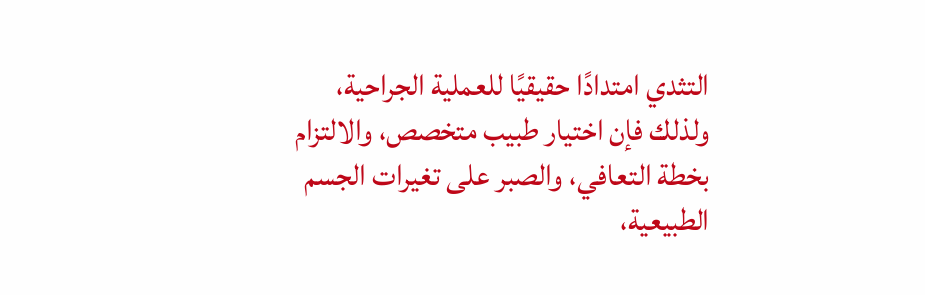التثدي امتدادًا حقيقيًا للعملية الجراحية، ولذلك فإن اختيار طبيب متخصص، والالتزام بخطة التعافي، والصبر على تغيرات الجسم الطبيعية،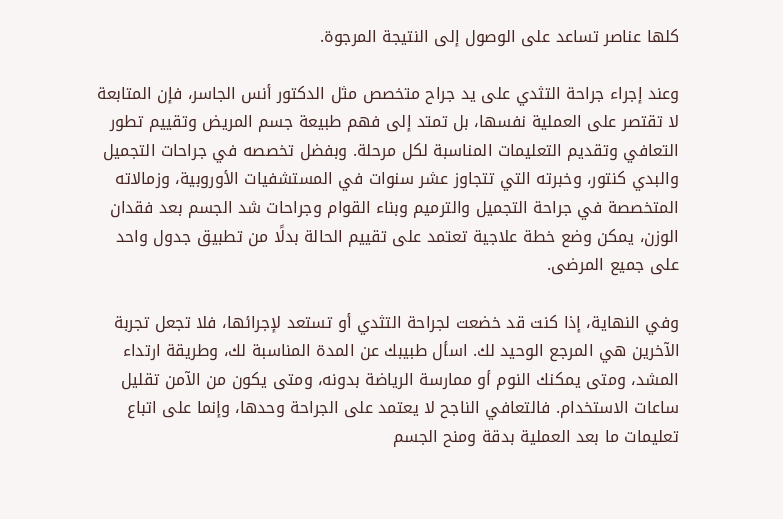كلها عناصر تساعد على الوصول إلى النتيجة المرجوة.

وعند إجراء جراحة التثدي على يد جراح متخصص مثل الدكتور أنس الجاسر، فإن المتابعة لا تقتصر على العملية نفسها، بل تمتد إلى فهم طبيعة جسم المريض وتقييم تطور التعافي وتقديم التعليمات المناسبة لكل مرحلة. وبفضل تخصصه في جراحات التجميل والبدي كنتور، وخبرته التي تتجاوز عشر سنوات في المستشفيات الأوروبية، وزمالاته المتخصصة في جراحة التجميل والترميم وبناء القوام وجراحات شد الجسم بعد فقدان الوزن، يمكن وضع خطة علاجية تعتمد على تقييم الحالة بدلًا من تطبيق جدول واحد على جميع المرضى.

وفي النهاية، إذا كنت قد خضعت لجراحة التثدي أو تستعد لإجرائها، فلا تجعل تجربة الآخرين هي المرجع الوحيد لك. اسأل طبيبك عن المدة المناسبة لك، وطريقة ارتداء المشد، ومتى يمكنك النوم أو ممارسة الرياضة بدونه، ومتى يكون من الآمن تقليل ساعات الاستخدام. فالتعافي الناجح لا يعتمد على الجراحة وحدها، وإنما على اتباع تعليمات ما بعد العملية بدقة ومنح الجسم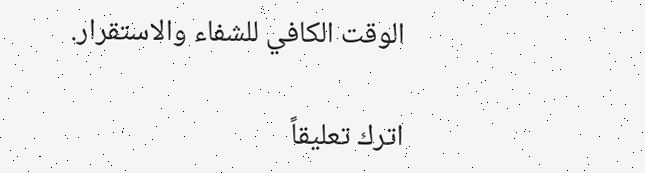الوقت الكافي للشفاء والاستقرار.

اترك تعليقاً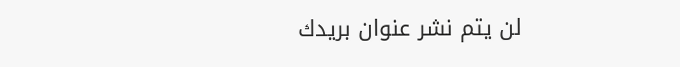لن يتم نشر عنوان بريدك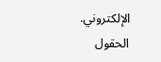الإلكتروني. الحقول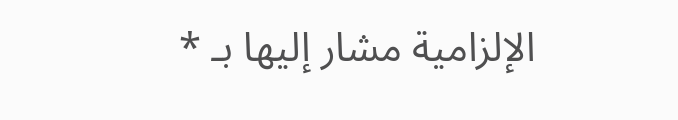الإلزامية مشار إليها بـ *